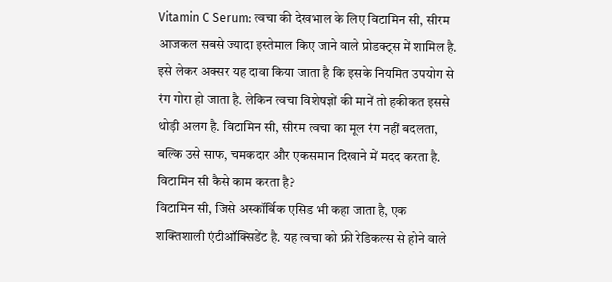Vitamin C Serum: त्वचा की देखभाल के लिए विटामिन सी, सीरम आजकल सबसे ज्यादा इस्तेमाल किए जाने वाले प्रोडक्ट्स में शामिल है. इसे लेकर अक्सर यह दावा किया जाता है कि इसके नियमित उपयोग से रंग गोरा हो जाता है. लेकिन त्वचा विशेषज्ञों की मानें तो हकीकत इससे थोड़ी अलग है. विटामिन सी, सीरम त्वचा का मूल रंग नहीं बदलता, बल्कि उसे साफ, चमकदार और एकसमान दिखाने में मदद करता है.
विटामिन सी कैसे काम करता है?
विटामिन सी, जिसे अस्कॉर्बिक एसिड भी कहा जाता है, एक शक्तिशाली एंटीऑक्सिडेंट है. यह त्वचा को फ्री रेडिकल्स से होने वाले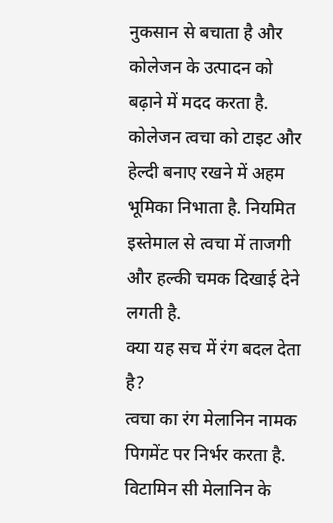नुकसान से बचाता है और कोलेजन के उत्पादन को बढ़ाने में मदद करता है. कोलेजन त्वचा को टाइट और हेल्दी बनाए रखने में अहम भूमिका निभाता है. नियमित इस्तेमाल से त्वचा में ताजगी और हल्की चमक दिखाई देने लगती है.
क्या यह सच में रंग बदल देता है?
त्वचा का रंग मेलानिन नामक पिगमेंट पर निर्भर करता है. विटामिन सी मेलानिन के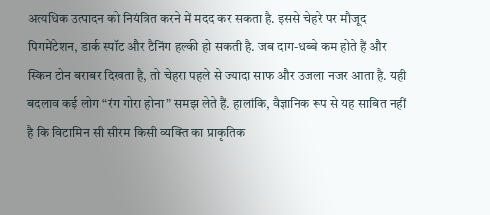अत्यधिक उत्पादन को नियंत्रित करने में मदद कर सकता है. इससे चेहरे पर मौजूद पिगमेंटेशन, डार्क स्पॉट और टैनिंग हल्की हो सकती है. जब दाग-धब्बे कम होते हैं और स्किन टोन बराबर दिखता है, तो चेहरा पहले से ज्यादा साफ और उजला नजर आता है. यही बदलाव कई लोग “रंग गोरा होना” समझ लेते हैं. हालांकि, वैज्ञानिक रूप से यह साबित नहीं है कि विटामिन सी सीरम किसी व्यक्ति का प्राकृतिक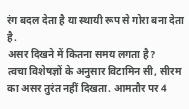रंग बदल देता है या स्थायी रूप से गोरा बना देता है.
असर दिखने में कितना समय लगता है?
त्वचा विशेषज्ञों के अनुसार विटामिन सी, सीरम का असर तुरंत नहीं दिखता. आमतौर पर 4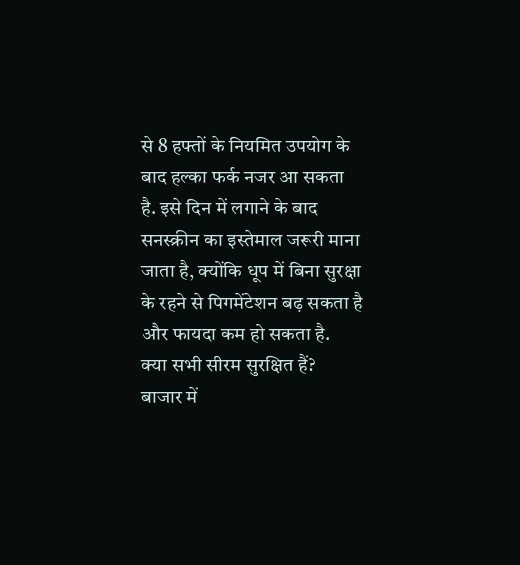से 8 हफ्तों के नियमित उपयोग के बाद हल्का फर्क नजर आ सकता है. इसे दिन में लगाने के बाद सनस्क्रीन का इस्तेमाल जरूरी माना जाता है, क्योंकि धूप में बिना सुरक्षा के रहने से पिगमेंटेशन बढ़ सकता है और फायदा कम हो सकता है.
क्या सभी सीरम सुरक्षित हैं?
बाजार में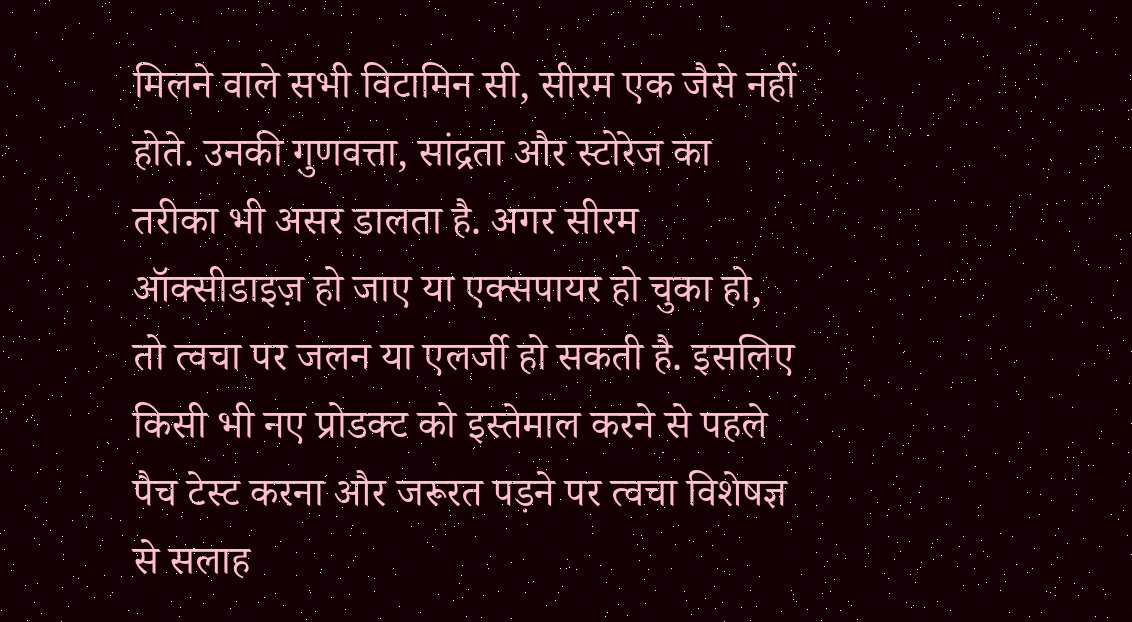मिलने वाले सभी विटामिन सी, सीरम एक जैसे नहीं होते. उनकी गुणवत्ता, सांद्रता और स्टोरेज का तरीका भी असर डालता है. अगर सीरम ऑक्सीडाइज़ हो जाए या एक्सपायर हो चुका हो, तो त्वचा पर जलन या एलर्जी हो सकती है. इसलिए किसी भी नए प्रोडक्ट को इस्तेमाल करने से पहले पैच टेस्ट करना और जरूरत पड़ने पर त्वचा विशेषज्ञ से सलाह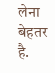लेना बेहतर है.